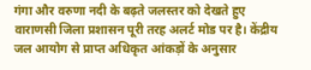गंगा और वरुणा नदी के बढ़ते जलस्तर को देखते हुए वाराणसी जिला प्रशासन पूरी तरह अलर्ट मोड पर है। केंद्रीय जल आयोग से प्राप्त अधिकृत आंकड़ों के अनुसार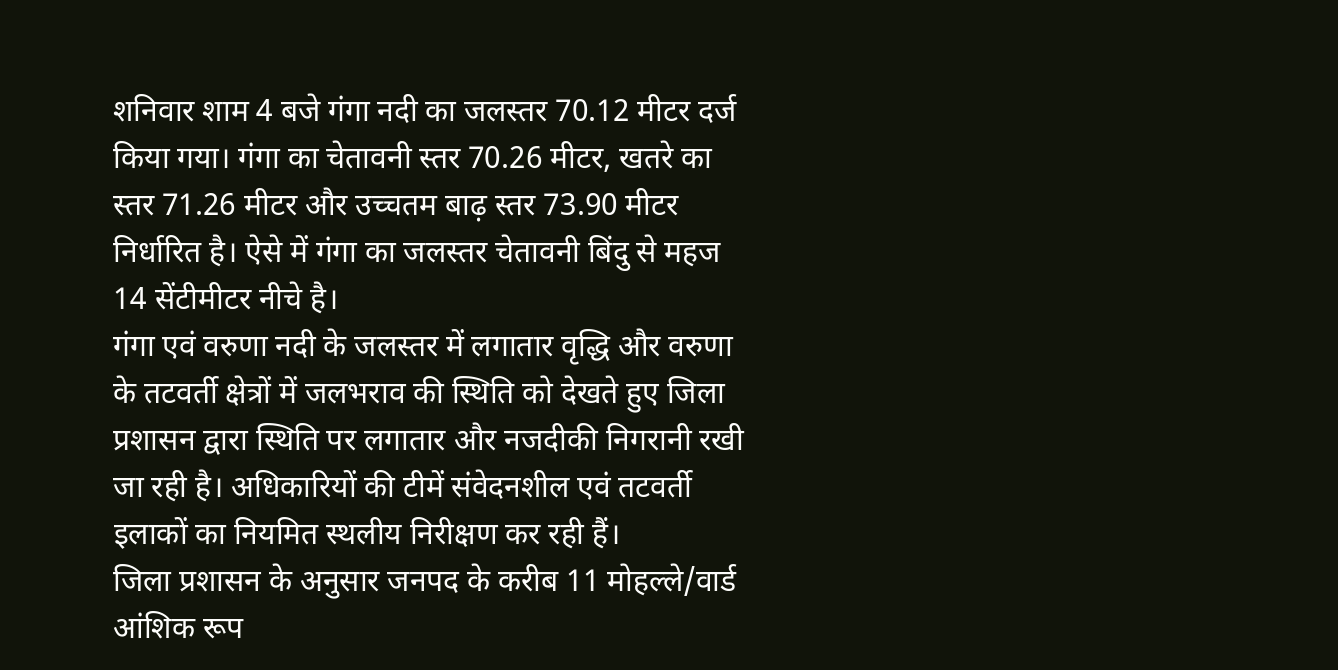शनिवार शाम 4 बजे गंगा नदी का जलस्तर 70.12 मीटर दर्ज किया गया। गंगा का चेतावनी स्तर 70.26 मीटर, खतरे का स्तर 71.26 मीटर और उच्चतम बाढ़ स्तर 73.90 मीटर निर्धारित है। ऐसे में गंगा का जलस्तर चेतावनी बिंदु से महज 14 सेंटीमीटर नीचे है।
गंगा एवं वरुणा नदी के जलस्तर में लगातार वृद्धि और वरुणा के तटवर्ती क्षेत्रों में जलभराव की स्थिति को देखते हुए जिला प्रशासन द्वारा स्थिति पर लगातार और नजदीकी निगरानी रखी जा रही है। अधिकारियों की टीमें संवेदनशील एवं तटवर्ती इलाकों का नियमित स्थलीय निरीक्षण कर रही हैं।
जिला प्रशासन के अनुसार जनपद के करीब 11 मोहल्ले/वार्ड आंशिक रूप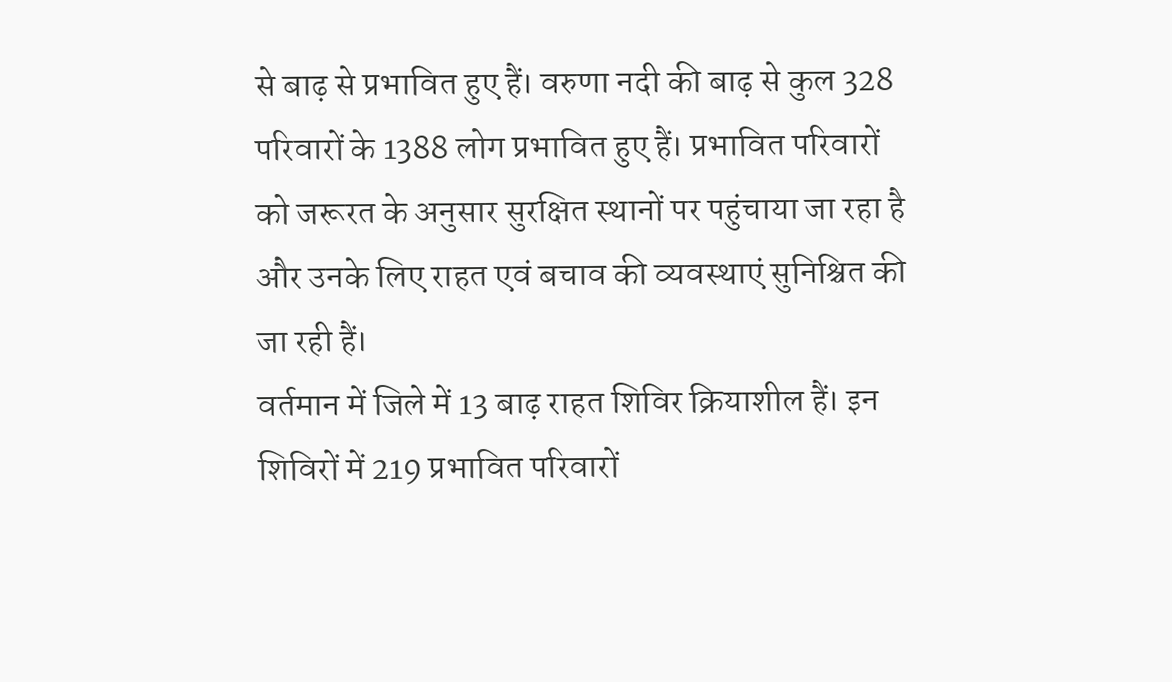से बाढ़ से प्रभावित हुए हैं। वरुणा नदी की बाढ़ से कुल 328 परिवारों के 1388 लोग प्रभावित हुए हैं। प्रभावित परिवारों को जरूरत के अनुसार सुरक्षित स्थानों पर पहुंचाया जा रहा है और उनके लिए राहत एवं बचाव की व्यवस्थाएं सुनिश्चित की जा रही हैं।
वर्तमान में जिले में 13 बाढ़ राहत शिविर क्रियाशील हैं। इन शिविरों में 219 प्रभावित परिवारों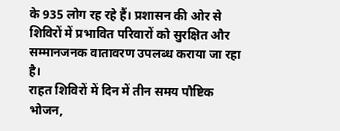के 935 लोग रह रहे हैं। प्रशासन की ओर से शिविरों में प्रभावित परिवारों को सुरक्षित और सम्मानजनक वातावरण उपलब्ध कराया जा रहा है।
राहत शिविरों में दिन में तीन समय पौष्टिक भोजन,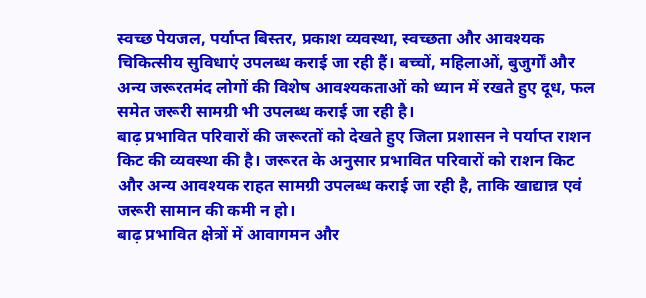स्वच्छ पेयजल, पर्याप्त बिस्तर, प्रकाश व्यवस्था, स्वच्छता और आवश्यक चिकित्सीय सुविधाएं उपलब्ध कराई जा रही हैं। बच्चों, महिलाओं, बुजुर्गों और अन्य जरूरतमंद लोगों की विशेष आवश्यकताओं को ध्यान में रखते हुए दूध, फल समेत जरूरी सामग्री भी उपलब्ध कराई जा रही है।
बाढ़ प्रभावित परिवारों की जरूरतों को देखते हुए जिला प्रशासन ने पर्याप्त राशन किट की व्यवस्था की है। जरूरत के अनुसार प्रभावित परिवारों को राशन किट और अन्य आवश्यक राहत सामग्री उपलब्ध कराई जा रही है, ताकि खाद्यान्न एवं जरूरी सामान की कमी न हो।
बाढ़ प्रभावित क्षेत्रों में आवागमन और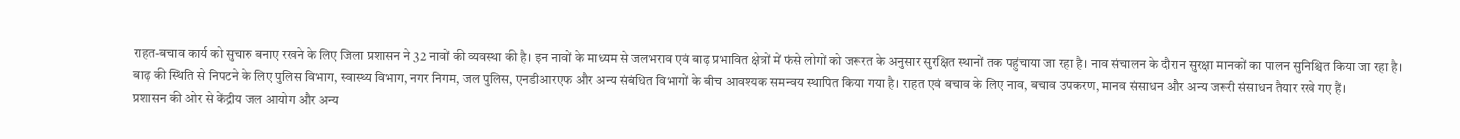राहत-बचाव कार्य को सुचारु बनाए रखने के लिए जिला प्रशासन ने 32 नावों की व्यवस्था की है। इन नावों के माध्यम से जलभराव एवं बाढ़ प्रभावित क्षेत्रों में फंसे लोगों को जरूरत के अनुसार सुरक्षित स्थानों तक पहुंचाया जा रहा है। नाव संचालन के दौरान सुरक्षा मानकों का पालन सुनिश्चित किया जा रहा है।
बाढ़ की स्थिति से निपटने के लिए पुलिस विभाग, स्वास्थ्य विभाग, नगर निगम, जल पुलिस, एनडीआरएफ और अन्य संबंधित विभागों के बीच आवश्यक समन्वय स्थापित किया गया है। राहत एवं बचाव के लिए नाव, बचाव उपकरण, मानव संसाधन और अन्य जरूरी संसाधन तैयार रखे गए हैं।
प्रशासन की ओर से केंद्रीय जल आयोग और अन्य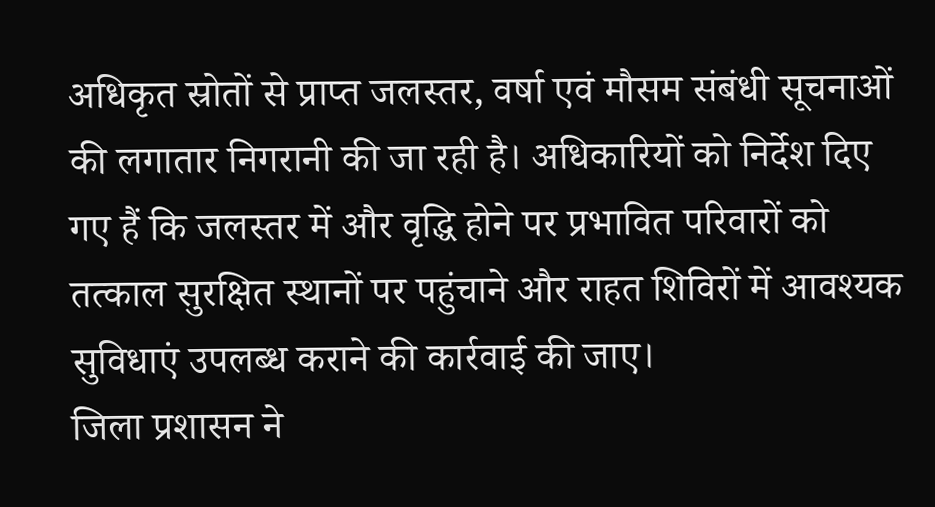अधिकृत स्रोतों से प्राप्त जलस्तर, वर्षा एवं मौसम संबंधी सूचनाओं की लगातार निगरानी की जा रही है। अधिकारियों को निर्देश दिए गए हैं कि जलस्तर में और वृद्धि होने पर प्रभावित परिवारों को तत्काल सुरक्षित स्थानों पर पहुंचाने और राहत शिविरों में आवश्यक सुविधाएं उपलब्ध कराने की कार्रवाई की जाए।
जिला प्रशासन ने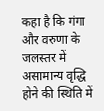कहा है कि गंगा और वरुणा के जलस्तर में असामान्य वृद्धि होने की स्थिति में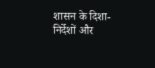शासन के दिशा-निर्देशों और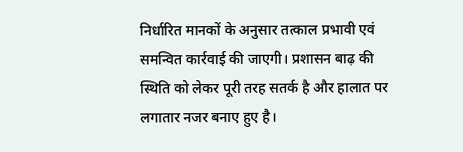निर्धारित मानकों के अनुसार तत्काल प्रभावी एवं समन्वित कार्रवाई की जाएगी। प्रशासन बाढ़ की स्थिति को लेकर पूरी तरह सतर्क है और हालात पर लगातार नजर बनाए हुए है।